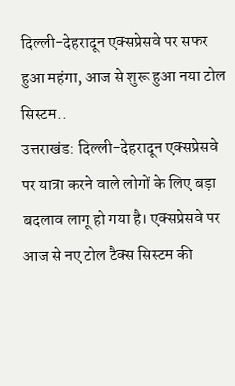दिल्ली-देहरादून एक्सप्रेसवे पर सफर हुआ महंगा, आज से शुरू हुआ नया टोल सिस्टम..
उत्तराखंड: दिल्ली-देहरादून एक्सप्रेसवे पर यात्रा करने वाले लोगों के लिए बड़ा बदलाव लागू हो गया है। एक्सप्रेसवे पर आज से नए टोल टैक्स सिस्टम की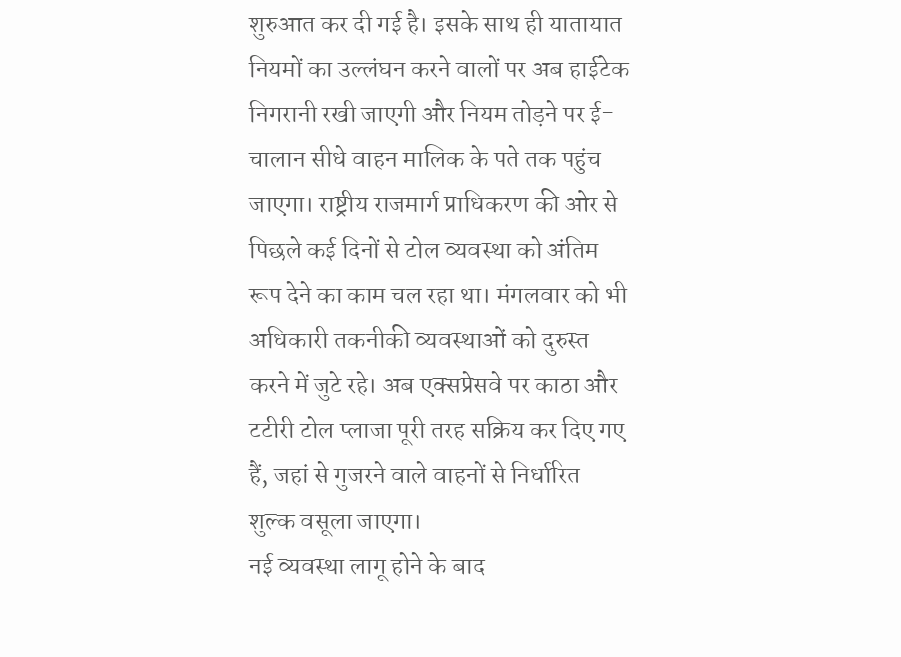शुरुआत कर दी गई है। इसके साथ ही यातायात नियमों का उल्लंघन करने वालों पर अब हाईटेक निगरानी रखी जाएगी और नियम तोड़ने पर ई-चालान सीधे वाहन मालिक के पते तक पहुंच जाएगा। राष्ट्रीय राजमार्ग प्राधिकरण की ओर से पिछले कई दिनों से टोल व्यवस्था को अंतिम रूप देने का काम चल रहा था। मंगलवार को भी अधिकारी तकनीकी व्यवस्थाओं को दुरुस्त करने में जुटे रहे। अब एक्सप्रेसवे पर काठा और टटीरी टोल प्लाजा पूरी तरह सक्रिय कर दिए गए हैं, जहां से गुजरने वाले वाहनों से निर्धारित शुल्क वसूला जाएगा।
नई व्यवस्था लागू होने के बाद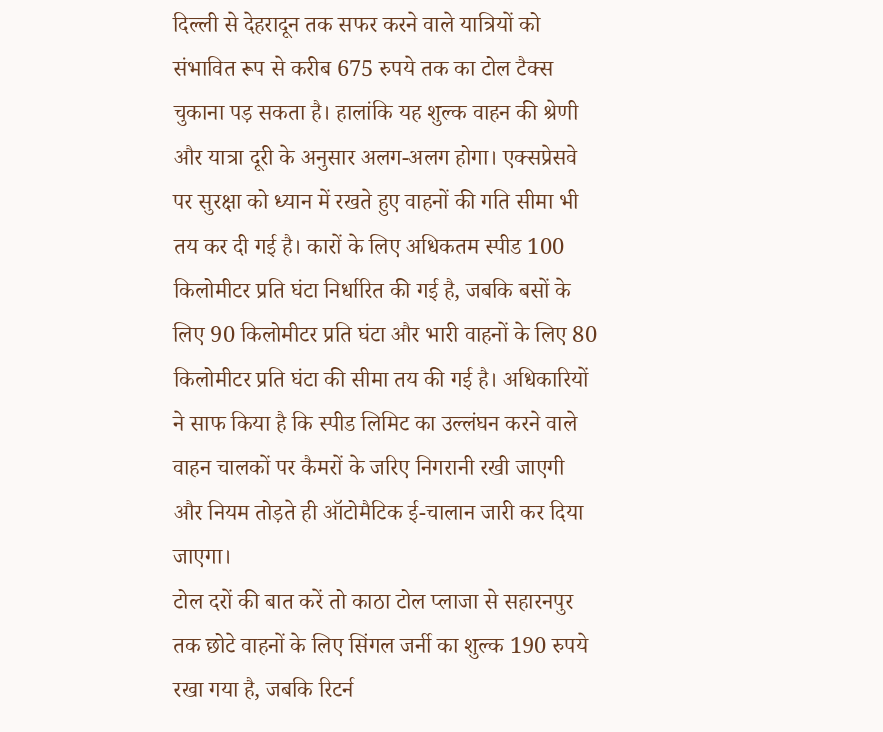दिल्ली से देहरादून तक सफर करने वाले यात्रियों को संभावित रूप से करीब 675 रुपये तक का टोल टैक्स चुकाना पड़ सकता है। हालांकि यह शुल्क वाहन की श्रेणी और यात्रा दूरी के अनुसार अलग-अलग होगा। एक्सप्रेसवे पर सुरक्षा को ध्यान में रखते हुए वाहनों की गति सीमा भी तय कर दी गई है। कारों के लिए अधिकतम स्पीड 100 किलोमीटर प्रति घंटा निर्धारित की गई है, जबकि बसों के लिए 90 किलोमीटर प्रति घंटा और भारी वाहनों के लिए 80 किलोमीटर प्रति घंटा की सीमा तय की गई है। अधिकारियों ने साफ किया है कि स्पीड लिमिट का उल्लंघन करने वाले वाहन चालकों पर कैमरों के जरिए निगरानी रखी जाएगी और नियम तोड़ते ही ऑटोमैटिक ई-चालान जारी कर दिया जाएगा।
टोल दरों की बात करें तो काठा टोल प्लाजा से सहारनपुर तक छोटे वाहनों के लिए सिंगल जर्नी का शुल्क 190 रुपये रखा गया है, जबकि रिटर्न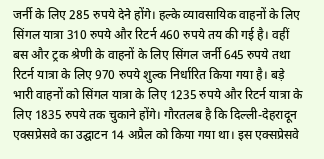जर्नी के लिए 285 रुपये देने होंगे। हल्के व्यावसायिक वाहनों के लिए सिंगल यात्रा 310 रुपये और रिटर्न 460 रुपये तय की गई है। वहीं बस और ट्रक श्रेणी के वाहनों के लिए सिंगल जर्नी 645 रुपये तथा रिटर्न यात्रा के लिए 970 रुपये शुल्क निर्धारित किया गया है। बड़े भारी वाहनों को सिंगल यात्रा के लिए 1235 रुपये और रिटर्न यात्रा के लिए 1835 रुपये तक चुकाने होंगे। गौरतलब है कि दिल्ली-देहरादून एक्सप्रेसवे का उद्घाटन 14 अप्रैल को किया गया था। इस एक्सप्रेसवे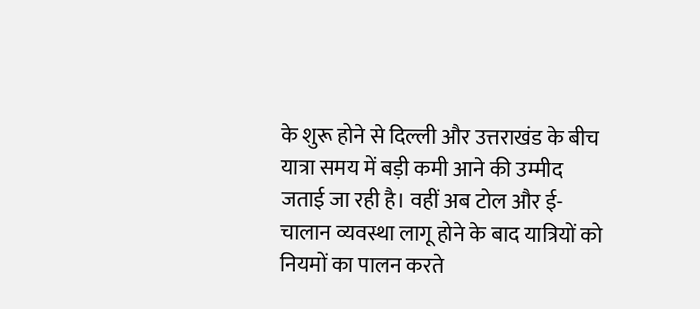के शुरू होने से दिल्ली और उत्तराखंड के बीच यात्रा समय में बड़ी कमी आने की उम्मीद जताई जा रही है। वहीं अब टोल और ई-चालान व्यवस्था लागू होने के बाद यात्रियों को नियमों का पालन करते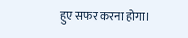हुए सफर करना होगा।